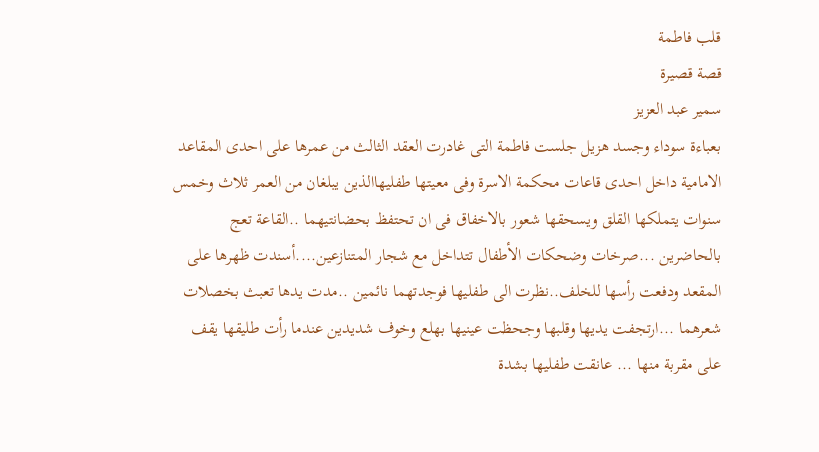قلب فاطمة
قصة قصيرة
سمير عبد العزيز
بعباءة سوداء وجسد هزيل جلست فاطمة التى غادرت العقد الثالث من عمرها على احدى المقاعد الامامية داخل احدى قاعات محكمة الاسرة وفى معيتها طفليهاالذين يبلغان من العمر ثلاث وخمس سنوات يتملكها القلق ويسحقها شعور بالاخفاق فى ان تحتفظ بحضانتيهما ..القاعة تعج بالحاضرين ...صرخات وضحكات الأطفال تتداخل مع شجار المتنازعين....أسندت ظهرها على المقعد ودفعت رأسها للخلف..نظرت الى طفليها فوجدتهما نائمين ..مدت يدها تعبث بخصلات شعرهما ...ارتجفت يديها وقلبها وجحظت عينيها بهلع وخوف شديدين عندما رأت طليقها يقف على مقربة منها ... عانقت طفليها بشدة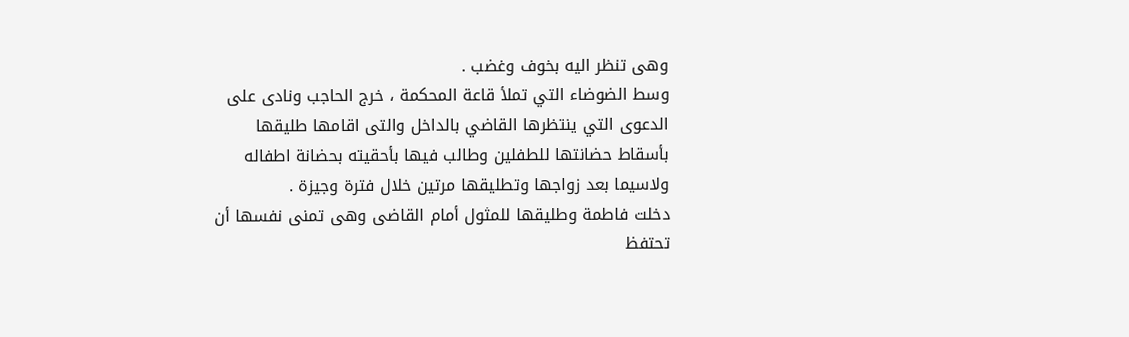وهى تنظر اليه بخوف وغضب .
وسط الضوضاء التي تملأ قاعة المحكمة ، خرج الحاجب ونادى على الدعوى التي ينتظرها القاضي بالداخل والتى اقامها طليقها بأسقاط حضانتها للطفلين وطالب فيها بأحقيته بحضانة اطفاله ولاسيما بعد زواجها وتطليقها مرتين خلال فترة وجيزة .
دخلت فاطمة وطليقها للمثول أمام القاضى وهى تمنى نفسها أن تحتفظ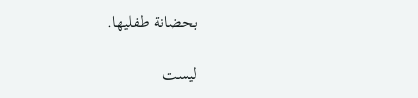بحضانة طفليها.

ليست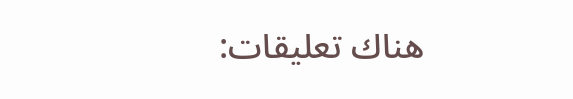هناك تعليقات: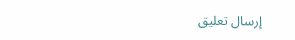إرسال تعليق